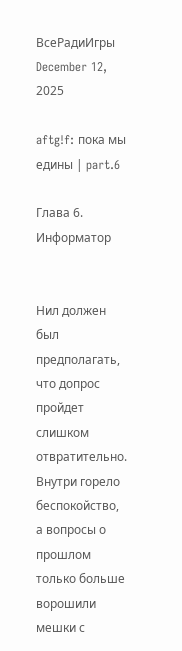ВсеРадиИгры
December 12, 2025

aftg!f: пока мы едины | part.6

Глава 6. Информатор


Нил должен был предполагать, что допрос пройдет слишком отвратительно. Внутри горело беспокойство, а вопросы о прошлом только больше ворошили мешки с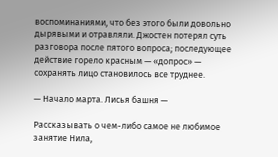воспоминаниями, что без этого были довольно дырявыми и отравляли. Джостен потерял суть разговора после пятого вопроса; последующее действие горело красным — «допрос» — сохранять лицо становилось все труднее.

— Начало марта. Лисья башня —

Рассказывать о чем-либо самое не любимое занятие Нила,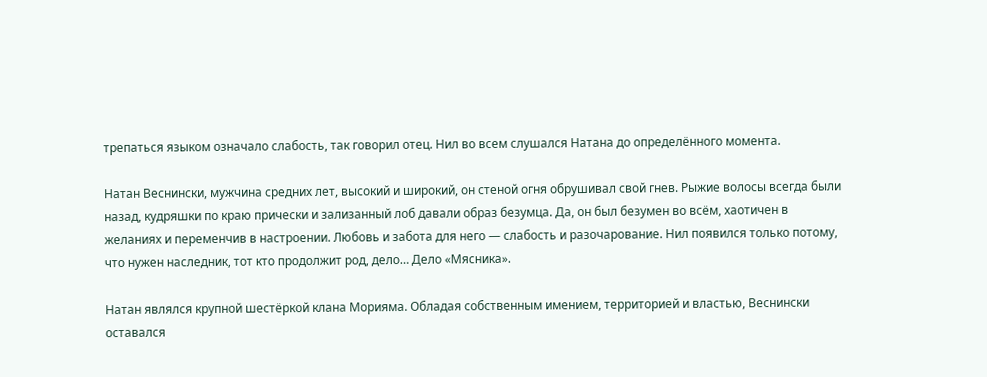трепаться языком означало слабость, так говорил отец. Нил во всем слушался Натана до определённого момента.

Натан Веснински, мужчина средних лет, высокий и широкий, он стеной огня обрушивал свой гнев. Рыжие волосы всегда были назад, кудряшки по краю прически и зализанный лоб давали образ безумца. Да, он был безумен во всём, хаотичен в желаниях и переменчив в настроении. Любовь и забота для него — слабость и разочарование. Нил появился только потому, что нужен наследник, тот кто продолжит род, дело… Дело «Мясника».

Натан являлся крупной шестёркой клана Морияма. Обладая собственным имением, территорией и властью, Веснински оставался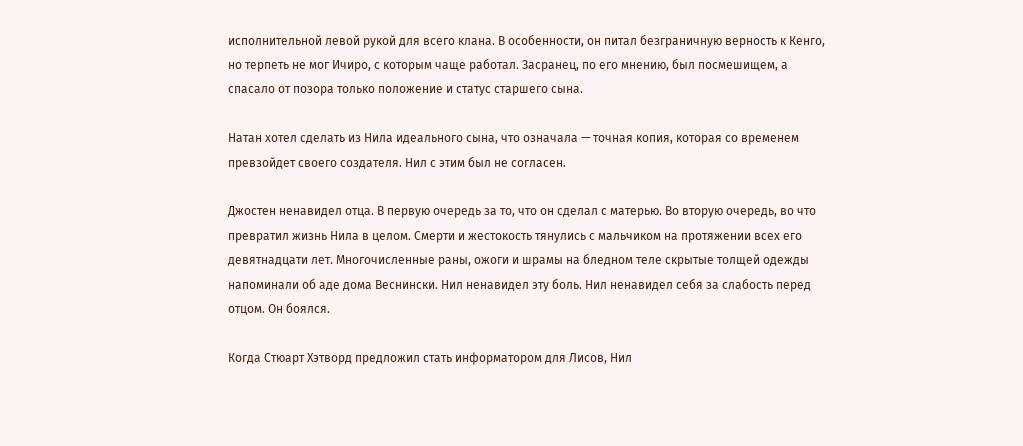исполнительной левой рукой для всего клана. В особенности, он питал безграничную верность к Кенго, но терпеть не мог Ичиро, с которым чаще работал. Засранец, по его мнению, был посмешищем, а спасало от позора только положение и статус старшего сына.

Натан хотел сделать из Нила идеального сына, что означала — точная копия, которая со временем превзойдет своего создателя. Нил с этим был не согласен.

Джостен ненавидел отца. В первую очередь за то, что он сделал с матерью. Во вторую очередь, во что превратил жизнь Нила в целом. Смерти и жестокость тянулись с мальчиком на протяжении всех его девятнадцати лет. Многочисленные раны, ожоги и шрамы на бледном теле скрытые толщей одежды напоминали об аде дома Веснински. Нил ненавидел эту боль. Нил ненавидел себя за слабость перед отцом. Он боялся.

Когда Стюарт Хэтворд предложил стать информатором для Лисов, Нил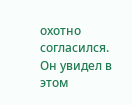охотно согласился. Он увидел в этом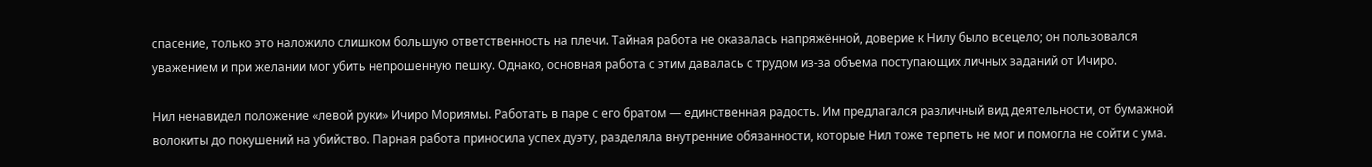спасение, только это наложило слишком большую ответственность на плечи. Тайная работа не оказалась напряжённой, доверие к Нилу было всецело; он пользовался уважением и при желании мог убить непрошенную пешку. Однако, основная работа с этим давалась с трудом из-за объема поступающих личных заданий от Ичиро.

Нил ненавидел положение «левой руки» Ичиро Мориямы. Работать в паре с его братом — единственная радость. Им предлагался различный вид деятельности, от бумажной волокиты до покушений на убийство. Парная работа приносила успех дуэту, разделяла внутренние обязанности, которые Нил тоже терпеть не мог и помогла не сойти с ума.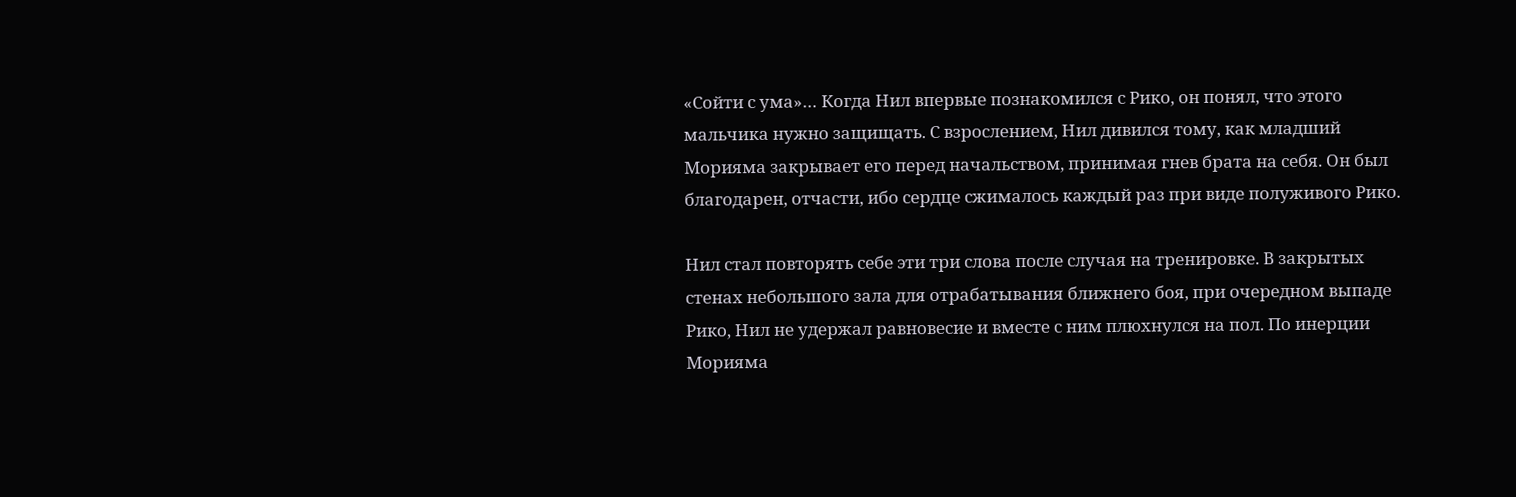«Сойти с ума»… Когда Нил впервые познакомился с Рико, он понял, что этого мальчика нужно защищать. С взрослением, Нил дивился тому, как младший Морияма закрывает его перед начальством, принимая гнев брата на себя. Он был благодарен, отчасти, ибо сердце сжималось каждый раз при виде полуживого Рико.

Нил стал повторять себе эти три слова после случая на тренировке. В закрытых стенах небольшого зала для отрабатывания ближнего боя, при очередном выпаде Рико, Нил не удержал равновесие и вместе с ним плюхнулся на пол. По инерции Морияма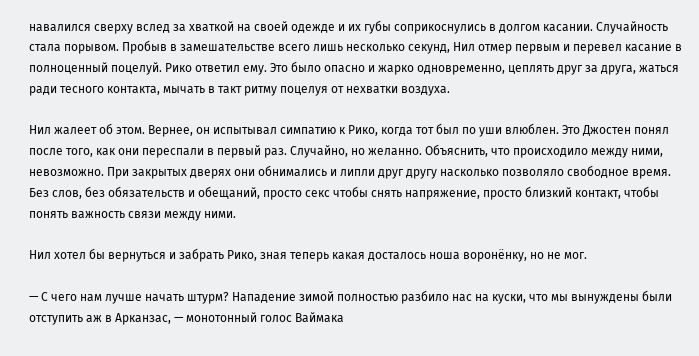навалился сверху вслед за хваткой на своей одежде и их губы соприкоснулись в долгом касании. Случайность стала порывом. Пробыв в замешательстве всего лишь несколько секунд, Нил отмер первым и перевел касание в полноценный поцелуй. Рико ответил ему. Это было опасно и жарко одновременно, цеплять друг за друга, жаться ради тесного контакта, мычать в такт ритму поцелуя от нехватки воздуха.

Нил жалеет об этом. Вернее, он испытывал симпатию к Рико, когда тот был по уши влюблен. Это Джостен понял после того, как они переспали в первый раз. Случайно, но желанно. Объяснить, что происходило между ними, невозможно. При закрытых дверях они обнимались и липли друг другу насколько позволяло свободное время. Без слов, без обязательств и обещаний, просто секс чтобы снять напряжение, просто близкий контакт, чтобы понять важность связи между ними.

Нил хотел бы вернуться и забрать Рико, зная теперь какая досталось ноша воронёнку, но не мог.

— С чего нам лучше начать штурм? Нападение зимой полностью разбило нас на куски, что мы вынуждены были отступить аж в Арканзас, — монотонный голос Ваймака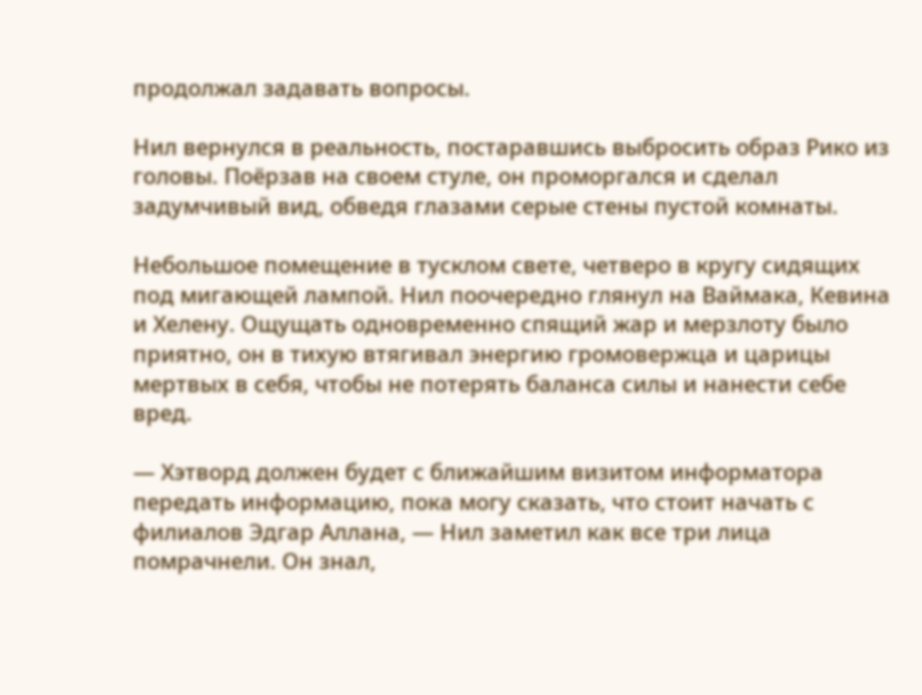продолжал задавать вопросы.

Нил вернулся в реальность, постаравшись выбросить образ Рико из головы. Поёрзав на своем стуле, он проморгался и сделал задумчивый вид, обведя глазами серые стены пустой комнаты.

Небольшое помещение в тусклом свете, четверо в кругу сидящих под мигающей лампой. Нил поочередно глянул на Ваймака, Кевина и Хелену. Ощущать одновременно спящий жар и мерзлоту было приятно, он в тихую втягивал энергию громовержца и царицы мертвых в себя, чтобы не потерять баланса силы и нанести себе вред.

— Хэтворд должен будет с ближайшим визитом информатора передать информацию, пока могу сказать, что стоит начать с филиалов Эдгар Аллана, — Нил заметил как все три лица помрачнели. Он знал,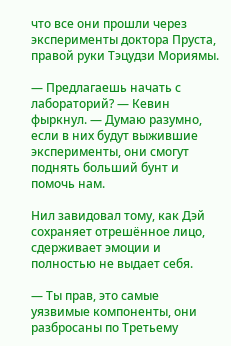что все они прошли через эксперименты доктора Пруста, правой руки Тэцудзи Мориямы.

— Предлагаешь начать с лабораторий? — Кевин фыркнул. — Думаю разумно, если в них будут выжившие эксперименты, они смогут поднять больший бунт и помочь нам.

Нил завидовал тому, как Дэй сохраняет отрешённое лицо, сдерживает эмоции и полностью не выдает себя.

— Ты прав, это самые уязвимые компоненты, они разбросаны по Третьему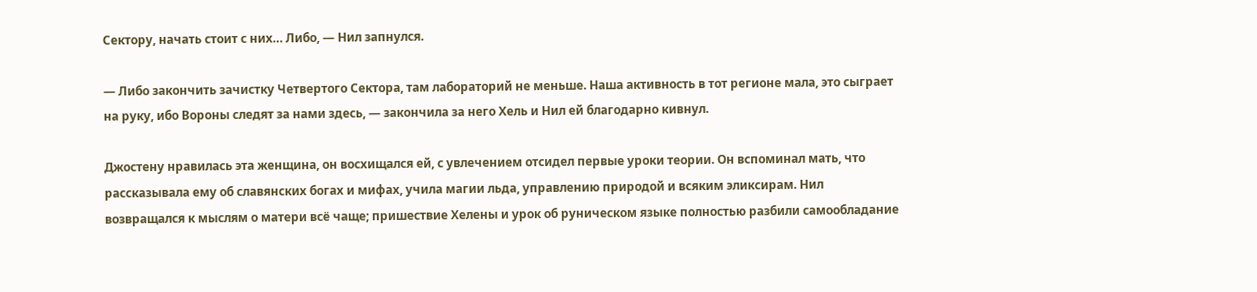Сектору, начать стоит с них… Либо, — Нил запнулся.

— Либо закончить зачистку Четвертого Сектора, там лабораторий не меньше. Наша активность в тот регионе мала, это сыграет на руку, ибо Вороны следят за нами здесь, — закончила за него Хель и Нил ей благодарно кивнул.

Джостену нравилась эта женщина, он восхищался ей, с увлечением отсидел первые уроки теории. Он вспоминал мать, что рассказывала ему об славянских богах и мифах, учила магии льда, управлению природой и всяким эликсирам. Нил возвращался к мыслям о матери всё чаще; пришествие Хелены и урок об руническом языке полностью разбили самообладание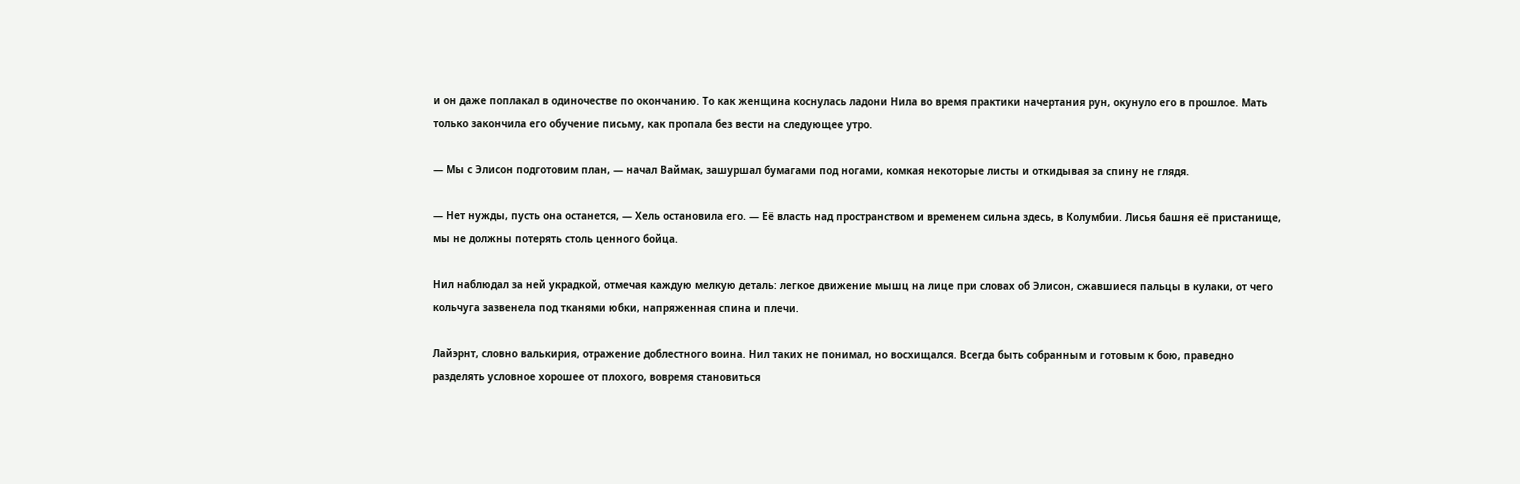и он даже поплакал в одиночестве по окончанию. То как женщина коснулась ладони Нила во время практики начертания рун, окунуло его в прошлое. Мать только закончила его обучение письму, как пропала без вести на следующее утро.

— Мы с Элисон подготовим план, — начал Ваймак, зашуршал бумагами под ногами, комкая некоторые листы и откидывая за спину не глядя.

— Нет нужды, пусть она останется, — Хель остановила его. — Её власть над пространством и временем сильна здесь, в Колумбии. Лисья башня её пристанище, мы не должны потерять столь ценного бойца.

Нил наблюдал за ней украдкой, отмечая каждую мелкую деталь: легкое движение мышц на лице при словах об Элисон, сжавшиеся пальцы в кулаки, от чего кольчуга зазвенела под тканями юбки, напряженная спина и плечи.

Лайэрнт, словно валькирия, отражение доблестного воина. Нил таких не понимал, но восхищался. Всегда быть собранным и готовым к бою, праведно разделять условное хорошее от плохого, вовремя становиться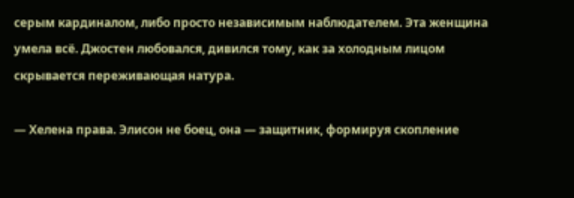серым кардиналом, либо просто независимым наблюдателем. Эта женщина умела всё. Джостен любовался, дивился тому, как за холодным лицом скрывается переживающая натура.

— Хелена права. Элисон не боец, она — защитник, формируя скопление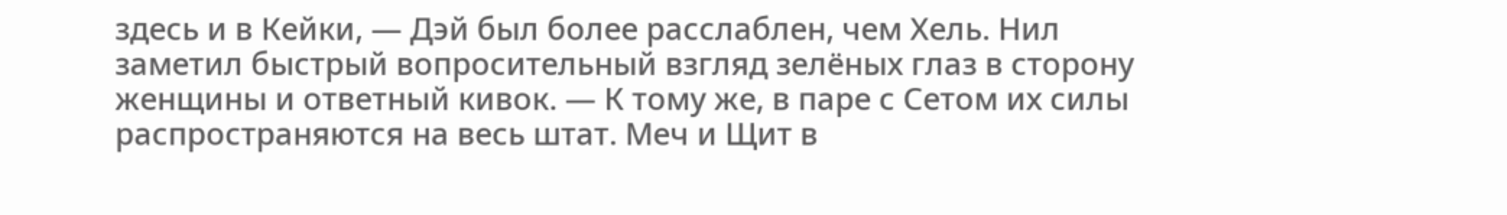здесь и в Кейки, — Дэй был более расслаблен, чем Хель. Нил заметил быстрый вопросительный взгляд зелёных глаз в сторону женщины и ответный кивок. — К тому же, в паре с Сетом их силы распространяются на весь штат. Меч и Щит в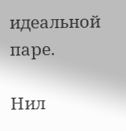идеальной паре.

Нил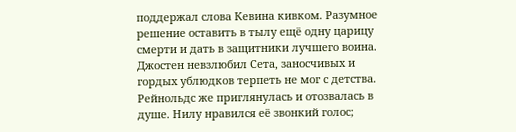поддержал слова Кевина кивком. Разумное решение оставить в тылу ещё одну царицу смерти и дать в защитники лучшего воина. Джостен невзлюбил Сета, заносчивых и гордых ублюдков терпеть не мог с детства. Рейнольдс же приглянулась и отозвалась в душе. Нилу нравился её звонкий голос;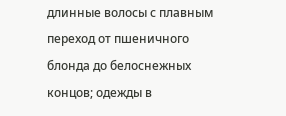длинные волосы с плавным переход от пшеничного блонда до белоснежных концов; одежды в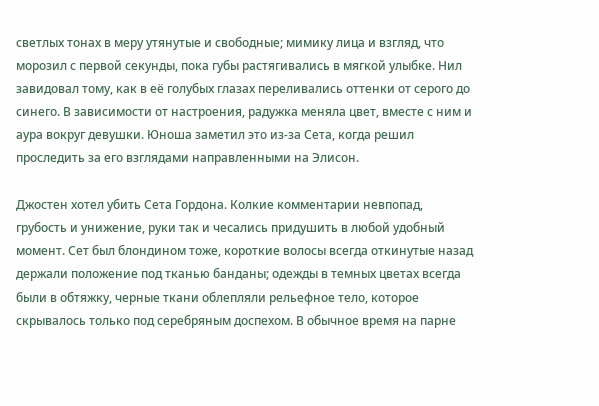светлых тонах в меру утянутые и свободные; мимику лица и взгляд, что морозил с первой секунды, пока губы растягивались в мягкой улыбке. Нил завидовал тому, как в её голубых глазах переливались оттенки от серого до синего. В зависимости от настроения, радужка меняла цвет, вместе с ним и аура вокруг девушки. Юноша заметил это из-за Сета, когда решил проследить за его взглядами направленными на Элисон.

Джостен хотел убить Сета Гордона. Колкие комментарии невпопад, грубость и унижение, руки так и чесались придушить в любой удобный момент. Сет был блондином тоже, короткие волосы всегда откинутые назад держали положение под тканью банданы; одежды в темных цветах всегда были в обтяжку, черные ткани облепляли рельефное тело, которое скрывалось только под серебряным доспехом. В обычное время на парне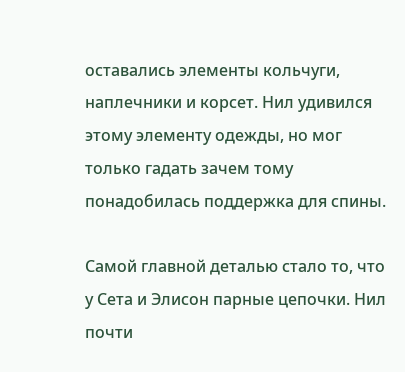оставались элементы кольчуги, наплечники и корсет. Нил удивился этому элементу одежды, но мог только гадать зачем тому понадобилась поддержка для спины.

Самой главной деталью стало то, что у Сета и Элисон парные цепочки. Нил почти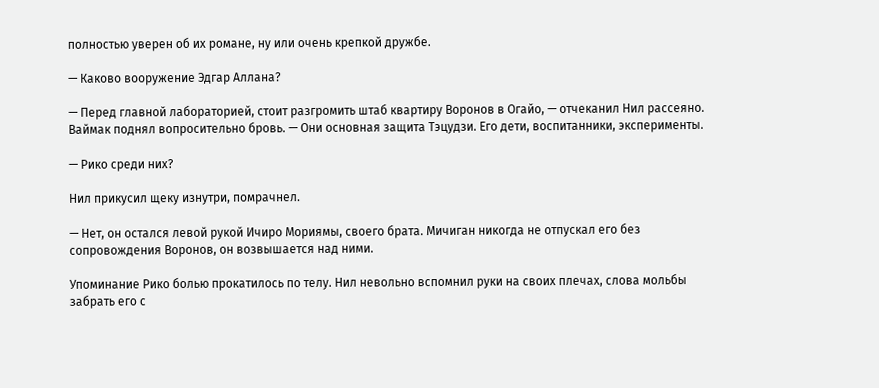полностью уверен об их романе, ну или очень крепкой дружбе.

— Каково вооружение Эдгар Аллана?

— Перед главной лабораторией, стоит разгромить штаб квартиру Воронов в Огайо, — отчеканил Нил рассеяно. Ваймак поднял вопросительно бровь. — Они основная защита Тэцудзи. Его дети, воспитанники, эксперименты.

— Рико среди них?

Нил прикусил щеку изнутри, помрачнел.

— Нет, он остался левой рукой Ичиро Мориямы, своего брата. Мичиган никогда не отпускал его без сопровождения Воронов, он возвышается над ними.

Упоминание Рико болью прокатилось по телу. Нил невольно вспомнил руки на своих плечах, слова мольбы забрать его с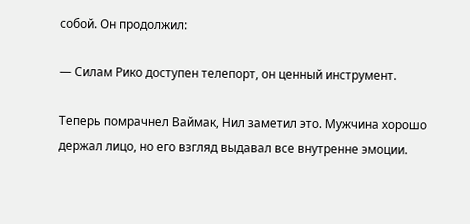собой. Он продолжил:

— Силам Рико доступен телепорт, он ценный инструмент.

Теперь помрачнел Ваймак, Нил заметил это. Мужчина хорошо держал лицо, но его взгляд выдавал все внутренне эмоции.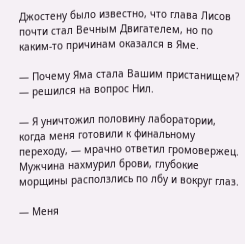Джостену было известно, что глава Лисов почти стал Вечным Двигателем, но по каким-то причинам оказался в Яме.

— Почему Яма стала Вашим пристанищем? — решился на вопрос Нил.

— Я уничтожил половину лаборатории, когда меня готовили к финальному переходу, — мрачно ответил громовержец. Мужчина нахмурил брови, глубокие морщины расползлись по лбу и вокруг глаз.

— Меня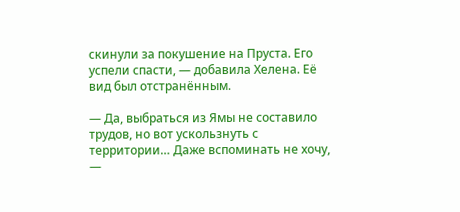скинули за покушение на Пруста. Его успели спасти, — добавила Хелена. Её вид был отстранённым.

— Да, выбраться из Ямы не составило трудов, но вот ускользнуть с территории… Даже вспоминать не хочу, —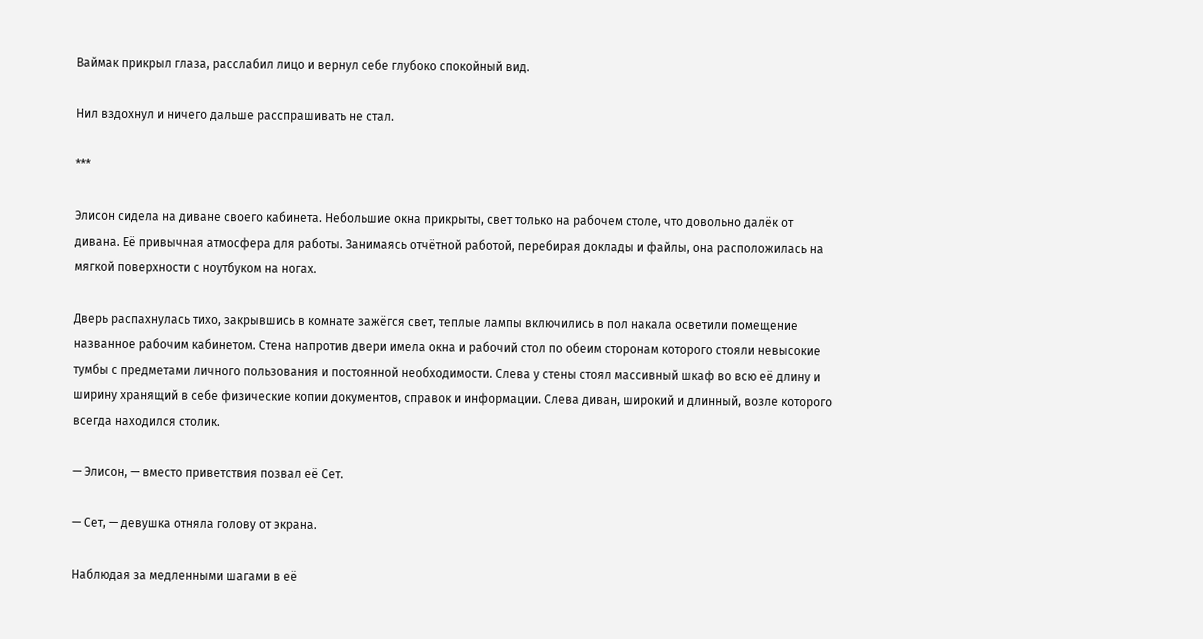Ваймак прикрыл глаза, расслабил лицо и вернул себе глубоко спокойный вид.

Нил вздохнул и ничего дальше расспрашивать не стал.

***

Элисон сидела на диване своего кабинета. Небольшие окна прикрыты, свет только на рабочем столе, что довольно далёк от дивана. Её привычная атмосфера для работы. Занимаясь отчётной работой, перебирая доклады и файлы, она расположилась на мягкой поверхности с ноутбуком на ногах.

Дверь распахнулась тихо, закрывшись в комнате зажёгся свет, теплые лампы включились в пол накала осветили помещение названное рабочим кабинетом. Стена напротив двери имела окна и рабочий стол по обеим сторонам которого стояли невысокие тумбы с предметами личного пользования и постоянной необходимости. Слева у стены стоял массивный шкаф во всю её длину и ширину хранящий в себе физические копии документов, справок и информации. Слева диван, широкий и длинный, возле которого всегда находился столик.

— Элисон, — вместо приветствия позвал её Сет.

— Сет, — девушка отняла голову от экрана.

Наблюдая за медленными шагами в её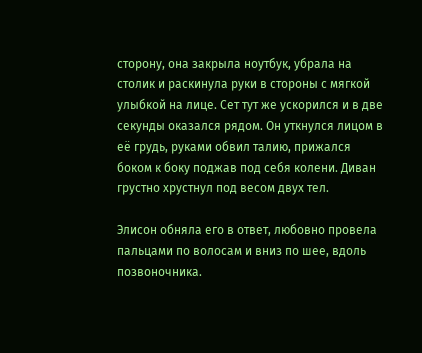сторону, она закрыла ноутбук, убрала на столик и раскинула руки в стороны с мягкой улыбкой на лице. Сет тут же ускорился и в две секунды оказался рядом. Он уткнулся лицом в её грудь, руками обвил талию, прижался боком к боку поджав под себя колени. Диван грустно хрустнул под весом двух тел.

Элисон обняла его в ответ, любовно провела пальцами по волосам и вниз по шее, вдоль позвоночника.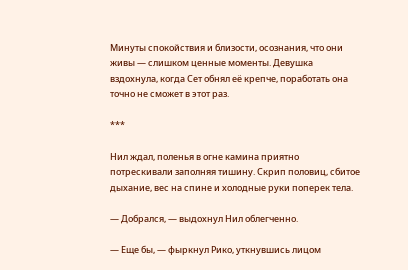Минуты спокойствия и близости, осознания, что они живы — слишком ценные моменты. Девушка вздохнула, когда Сет обнял её крепче, поработать она точно не сможет в этот раз.

***

Нил ждал, поленья в огне камина приятно потрескивали заполняя тишину. Скрип половиц, сбитое дыхание, вес на спине и холодные руки поперек тела.

— Добрался, — выдохнул Нил облегченно.

— Еще бы, — фыркнул Рико, уткнувшись лицом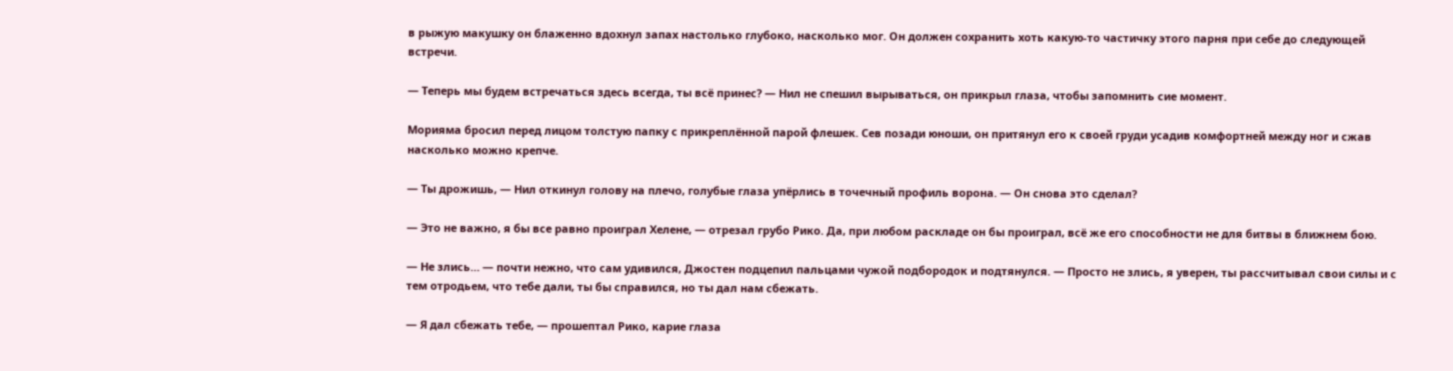в рыжую макушку он блаженно вдохнул запах настолько глубоко, насколько мог. Он должен сохранить хоть какую-то частичку этого парня при себе до следующей встречи.

— Теперь мы будем встречаться здесь всегда, ты всё принес? — Нил не спешил вырываться, он прикрыл глаза, чтобы запомнить сие момент.

Морияма бросил перед лицом толстую папку с прикреплённой парой флешек. Сев позади юноши, он притянул его к своей груди усадив комфортней между ног и сжав насколько можно крепче.

— Ты дрожишь, — Нил откинул голову на плечо, голубые глаза упёрлись в точечный профиль ворона. — Он снова это сделал?

— Это не важно, я бы все равно проиграл Хелене, — отрезал грубо Рико. Да, при любом раскладе он бы проиграл, всё же его способности не для битвы в ближнем бою.

— Не злись… — почти нежно, что сам удивился, Джостен подцепил пальцами чужой подбородок и подтянулся. — Просто не злись, я уверен, ты рассчитывал свои силы и с тем отродьем, что тебе дали, ты бы справился, но ты дал нам сбежать.

— Я дал сбежать тебе, — прошептал Рико, карие глаза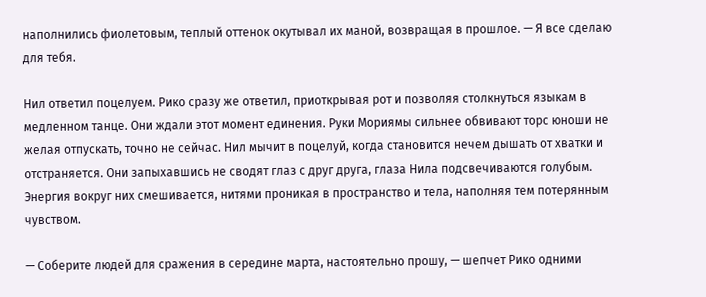наполнились фиолетовым, теплый оттенок окутывал их маной, возвращая в прошлое. — Я все сделаю для тебя.

Нил ответил поцелуем. Рико сразу же ответил, приоткрывая рот и позволяя столкнуться языкам в медленном танце. Они ждали этот момент единения. Руки Мориямы сильнее обвивают торс юноши не желая отпускать, точно не сейчас. Нил мычит в поцелуй, когда становится нечем дышать от хватки и отстраняется. Они запыхавшись не сводят глаз с друг друга, глаза Нила подсвечиваются голубым. Энергия вокруг них смешивается, нитями проникая в пространство и тела, наполняя тем потерянным чувством.

— Соберите людей для сражения в середине марта, настоятельно прошу, — шепчет Рико одними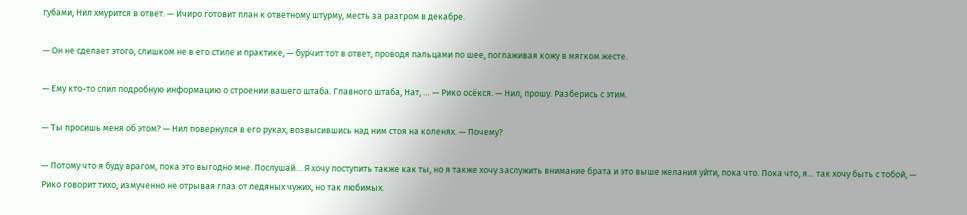губами, Нил хмурится в ответ. — Ичиро готовит план к ответному штурму, месть за разгром в декабре.

— Он не сделает этого, слишком не в его стиле и практике, — бурчит тот в ответ, проводя пальцами по шее, поглаживая кожу в мягком жесте.

— Ему кто-то слил подробную информацию о строении вашего штаба. Главного штаба, Нат, … — Рико осёкся. — Нил, прошу. Разберись с этим.

— Ты просишь меня об этом? — Нил повернулся в его руках, возвысившись над ним стоя на коленях. — Почему?

— Потому что я буду врагом, пока это выгодно мне. Послушай… Я хочу поступить также как ты, но я также хочу заслужить внимание брата и это выше желания уйти, пока что. Пока что, я… так хочу быть с тобой, — Рико говорит тихо, измученно не отрывая глаз от ледяных чужих, но так любимых.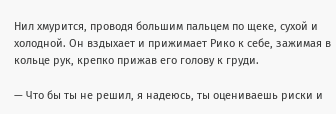Нил хмурится, проводя большим пальцем по щеке, сухой и холодной. Он вздыхает и прижимает Рико к себе, зажимая в кольце рук, крепко прижав его голову к груди.

— Что бы ты не решил, я надеюсь, ты оцениваешь риски и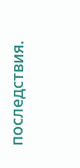последствия.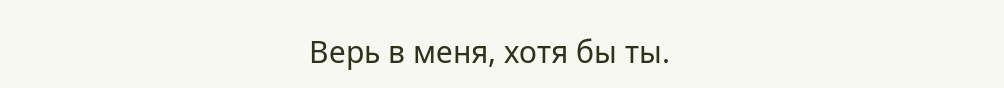Верь в меня, хотя бы ты.